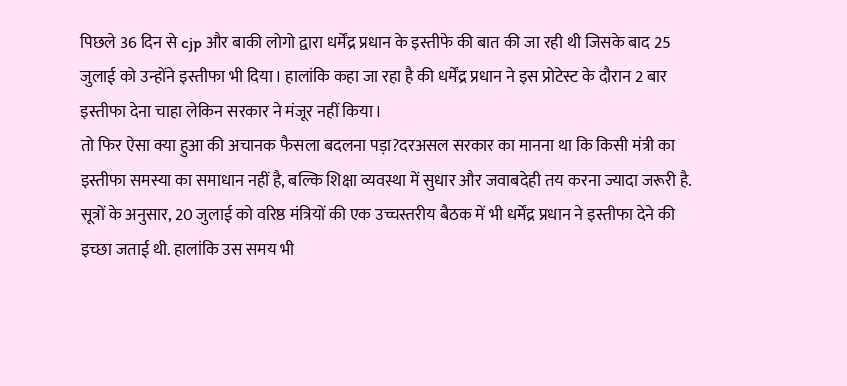पिछले 36 दिन से cjp और बाकी लोगो द्वारा धर्मेंद्र प्रधान के इस्तीफे की बात की जा रही थी जिसके बाद 25 जुलाई को उन्होंने इस्तीफा भी दिया। हालांकि कहा जा रहा है की धर्मेंद्र प्रधान ने इस प्रोटेस्ट के दौरान 2 बार इस्तीफा देना चाहा लेकिन सरकार ने मंजूर नहीं किया।
तो फिर ऐसा क्या हुआ की अचानक फैसला बदलना पड़ा?दरअसल सरकार का मानना था कि किसी मंत्री का इस्तीफा समस्या का समाधान नहीं है, बल्कि शिक्षा व्यवस्था में सुधार और जवाबदेही तय करना ज्यादा जरूरी है. सूत्रों के अनुसार, 20 जुलाई को वरिष्ठ मंत्रियों की एक उच्चस्तरीय बैठक में भी धर्मेंद्र प्रधान ने इस्तीफा देने की इच्छा जताई थी. हालांकि उस समय भी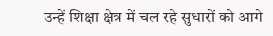उन्हें शिक्षा क्षेत्र में चल रहे सुधारों को आगे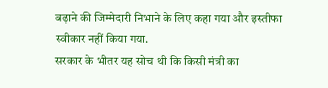बढ़ाने की जिम्मेदारी निभाने के लिए कहा गया और इस्तीफा स्वीकार नहीं किया गया.
सरकार के भीतर यह सोच थी कि किसी मंत्री का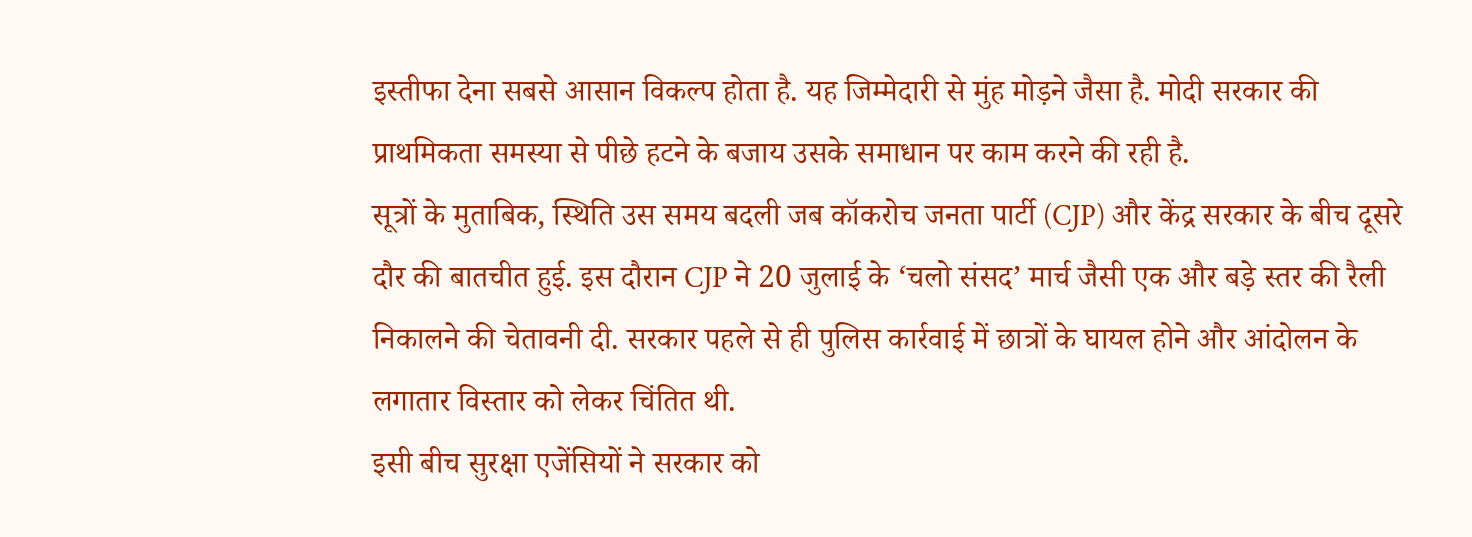इस्तीफा देना सबसे आसान विकल्प होता है. यह जिम्मेदारी से मुंह मोड़ने जैसा है. मोदी सरकार की प्राथमिकता समस्या से पीछे हटने के बजाय उसके समाधान पर काम करने की रही है.
सूत्रों के मुताबिक, स्थिति उस समय बदली जब कॉकरोच जनता पार्टी (CJP) और केंद्र सरकार के बीच दूसरे दौर की बातचीत हुई. इस दौरान CJP ने 20 जुलाई के ‘चलो संसद’ मार्च जैसी एक और बड़े स्तर की रैली निकालने की चेतावनी दी. सरकार पहले से ही पुलिस कार्रवाई में छात्रों के घायल होने और आंदोलन के लगातार विस्तार को लेकर चिंतित थी.
इसी बीच सुरक्षा एजेंसियों ने सरकार को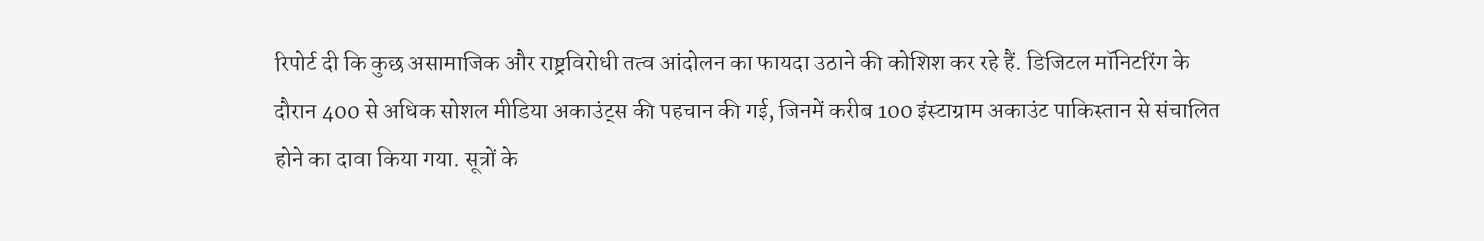रिपोर्ट दी कि कुछ असामाजिक और राष्ट्रविरोधी तत्व आंदोलन का फायदा उठाने की कोशिश कर रहे हैं. डिजिटल मॉनिटरिंग के दौरान 400 से अधिक सोशल मीडिया अकाउंट्स की पहचान की गई, जिनमें करीब 100 इंस्टाग्राम अकाउंट पाकिस्तान से संचालित होने का दावा किया गया. सूत्रों के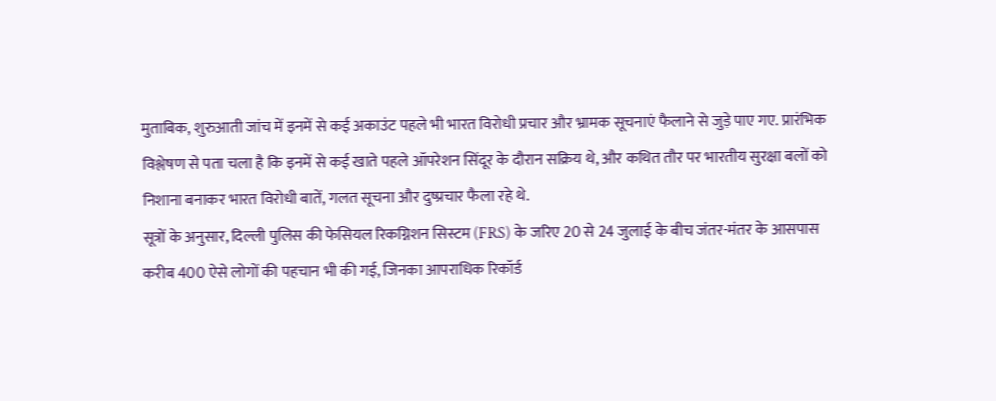मुताबिक, शुरुआती जांच में इनमें से कई अकाउंट पहले भी भारत विरोधी प्रचार और भ्रामक सूचनाएं फैलाने से जुड़े पाए गए. प्रारंभिक विश्लेषण से पता चला है कि इनमें से कई खाते पहले ऑपरेशन सिंदूर के दौरान सक्रिय थे, और कथित तौर पर भारतीय सुरक्षा बलों को निशाना बनाकर भारत विरोधी बातें, गलत सूचना और दुष्प्रचार फैला रहे थे.
सूत्रों के अनुसार, दिल्ली पुलिस की फेसियल रिकग्निशन सिस्टम (FRS) के जरिए 20 से 24 जुलाई के बीच जंतर-मंतर के आसपास करीब 400 ऐसे लोगों की पहचान भी की गई, जिनका आपराधिक रिकॉर्ड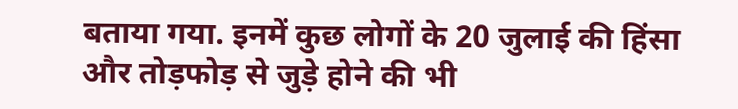बताया गया. इनमें कुछ लोगों के 20 जुलाई की हिंसा और तोड़फोड़ से जुड़े होने की भी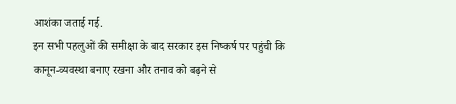आशंका जताई गई.
इन सभी पहलुओं की समीक्षा के बाद सरकार इस निष्कर्ष पर पहुंची कि कानून-व्यवस्था बनाए रखना और तनाव को बढ़ने से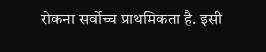रोकना सर्वोच्च प्राथमिकता है. इसी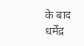के बाद धर्मेंद्र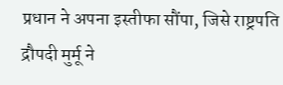प्रधान ने अपना इस्तीफा सौंपा, जिसे राष्ट्रपति द्रौपदी मुर्मू ने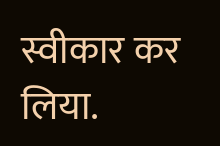स्वीकार कर लिया.